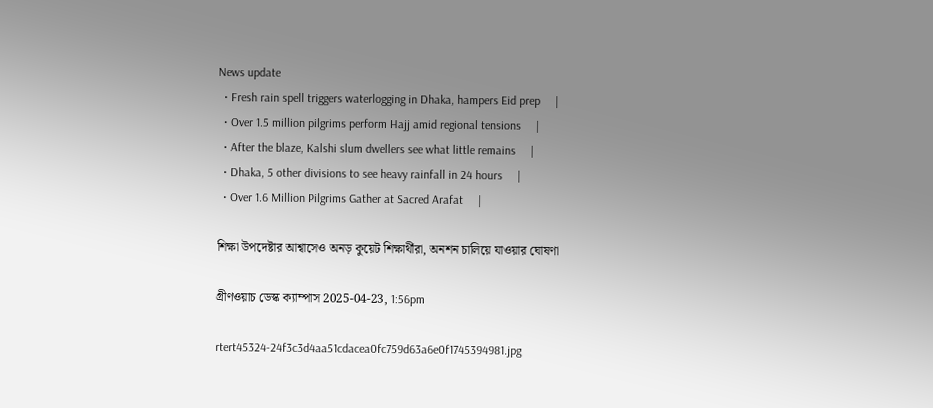News update
  • Fresh rain spell triggers waterlogging in Dhaka, hampers Eid prep     |
  • Over 1.5 million pilgrims perform Hajj amid regional tensions     |
  • After the blaze, Kalshi slum dwellers see what little remains     |
  • Dhaka, 5 other divisions to see heavy rainfall in 24 hours     |
  • Over 1.6 Million Pilgrims Gather at Sacred Arafat     |

শিক্ষা উপদেষ্টার আশ্বাসেও অনড় কুয়েট শিক্ষার্থীরা, অনশন চালিয়ে যাওয়ার ঘোষণা

গ্রীণওয়াচ ডেস্ক ক্যাম্পাস 2025-04-23, 1:56pm

rtert45324-24f3c3d4aa51cdacea0fc759d63a6e0f1745394981.jpg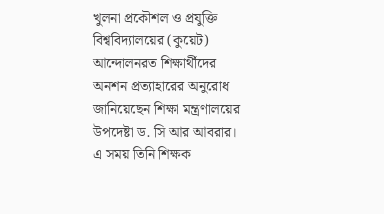খুলনা প্রকৌশল ও প্রযুক্তি বিশ্ববিদ্যালয়ের (কুয়েট) আন্দোলনরত শিক্ষার্থীদের অনশন প্রত্যাহারের অনুরোধ জানিয়েছেন শিক্ষা মন্ত্রণালয়ের উপদেষ্টা ড. সি আর আবরার। এ সময় তিনি শিক্ষক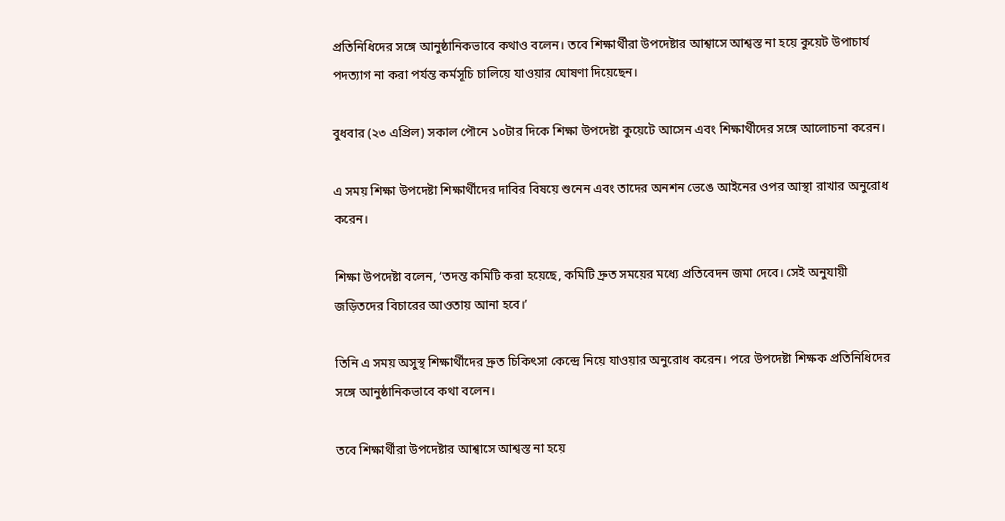প্রতিনিধিদের সঙ্গে আনুষ্ঠানিকভাবে কথাও বলেন। তবে শিক্ষার্থীরা উপদেষ্টার আশ্বাসে আশ্বস্ত না হয়ে কুয়েট উপাচার্য পদত্যাগ না করা পর্যন্ত কর্মসূচি চালিয়ে যাওয়ার ঘোষণা দিয়েছেন।

বুধবার (২৩ এপ্রিল) সকাল পৌনে ১০টার দিকে শিক্ষা উপদেষ্টা কুয়েটে আসেন এবং শিক্ষার্থীদের সঙ্গে আলোচনা করেন।

এ সময় শিক্ষা উপদেষ্টা শিক্ষার্থীদের দাবির বিষয়ে শুনেন এবং তাদের অনশন ভেঙে আইনের ওপর আস্থা রাখার অনুরোধ করেন।

শিক্ষা উপদেষ্টা বলেন, ‘তদন্ত কমিটি করা হয়েছে, কমিটি দ্রুত সময়ের মধ্যে প্রতিবেদন জমা দেবে। সেই অনুযায়ী জড়িতদের বিচারের আওতায় আনা হবে।’

তিনি এ সময় অসুস্থ শিক্ষার্থীদের দ্রুত চিকিৎসা কেন্দ্রে নিয়ে যাওয়ার অনুরোধ করেন। পরে উপদেষ্টা শিক্ষক প্রতিনিধিদের সঙ্গে আনুষ্ঠানিকভাবে কথা বলেন।

তবে শিক্ষার্থীরা উপদেষ্টার আশ্বাসে আশ্বস্ত না হয়ে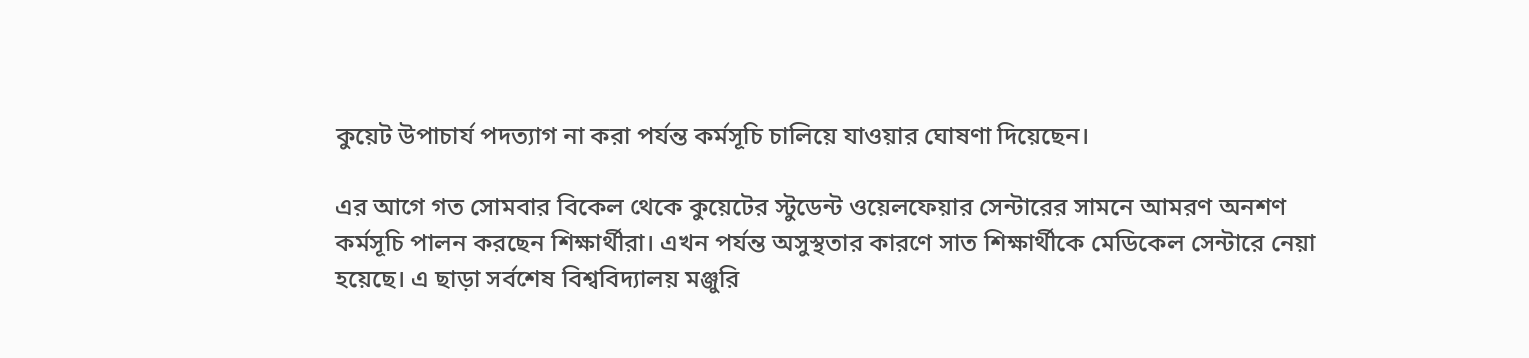কুয়েট উপাচার্য পদত্যাগ না করা পর্যন্ত কর্মসূচি চালিয়ে যাওয়ার ঘোষণা দিয়েছেন।

এর আগে গত সোমবার বিকেল থেকে কুয়েটের স্টুডেন্ট ওয়েলফেয়ার সেন্টারের সামনে আমরণ অনশণ কর্মসূচি পালন করছেন শিক্ষার্থীরা। এখন পর্যন্ত অসুস্থতার কারণে সাত শিক্ষার্থীকে মেডিকেল সেন্টারে নেয়া হয়েছে। এ ছাড়া সর্বশেষ বিশ্ববিদ্যালয় মঞ্জুরি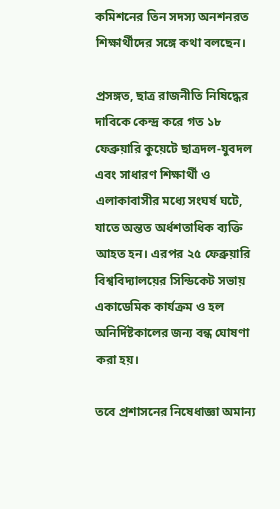কমিশনের তিন সদস্য অনশনরত শিক্ষার্থীদের সঙ্গে কথা বলছেন।

প্রসঙ্গত, ছাত্র রাজনীতি নিষিদ্ধের দাবিকে কেন্দ্র করে গত ১৮ ফেব্রুয়ারি কুয়েটে ছাত্রদল-যুবদল এবং সাধারণ শিক্ষার্থী ও এলাকাবাসীর মধ্যে সংঘর্ষ ঘটে, যাতে অন্তত অর্ধশতাধিক ব্যক্তি আহত হন। এরপর ২৫ ফেব্রুয়ারি বিশ্ববিদ্যালয়ের সিন্ডিকেট সভায় একাডেমিক কার্যক্রম ও হল অনির্দিষ্টকালের জন্য বন্ধ ঘোষণা করা হয়।

তবে প্রশাসনের নিষেধাজ্ঞা অমান্য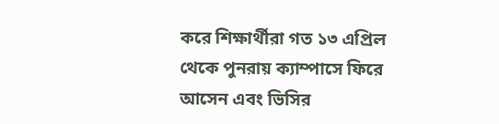করে শিক্ষার্থীরা গত ১৩ এপ্রিল থেকে পুনরায় ক্যাম্পাসে ফিরে আসেন এবং ভিসির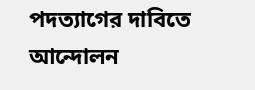পদত্যাগের দাবিতে আন্দোলন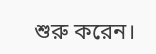শুরু করেন।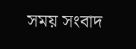সময় সংবাদ